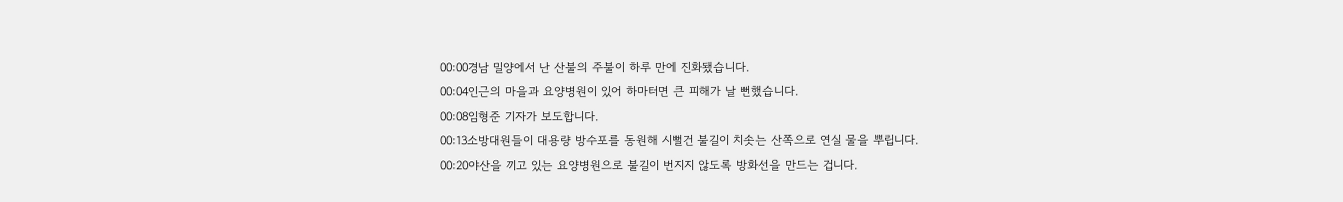00:00경남 밀양에서 난 산불의 주불이 하루 만에 진화됐습니다.
00:04인근의 마을과 요양병원이 있어 하마터면 큰 피해가 날 뻔했습니다.
00:08임형준 기자가 보도합니다.
00:13소방대원들이 대용량 방수포를 동원해 시뻘건 불길이 치솟는 산쪽으로 연실 물을 뿌립니다.
00:20야산을 끼고 있는 요양병원으로 불길이 번지지 않도록 방화선을 만드는 겁니다.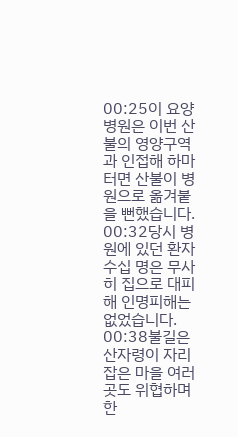00:25이 요양병원은 이번 산불의 영양구역과 인접해 하마터면 산불이 병원으로 옮겨붙을 뻔했습니다.
00:32당시 병원에 있던 환자 수십 명은 무사히 집으로 대피해 인명피해는 없었습니다.
00:38불길은 산자령이 자리 잡은 마을 여러 곳도 위협하며 한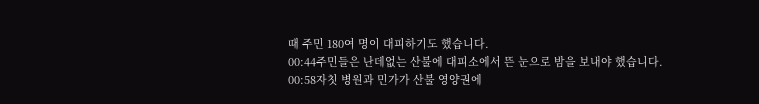때 주민 180여 명이 대피하기도 했습니다.
00:44주민들은 난데없는 산불에 대피소에서 뜬 눈으로 밤을 보내야 했습니다.
00:58자칫 병원과 민가가 산불 영양권에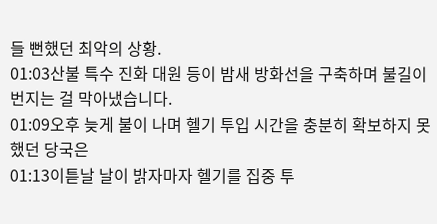들 뻔했던 최악의 상황.
01:03산불 특수 진화 대원 등이 밤새 방화선을 구축하며 불길이 번지는 걸 막아냈습니다.
01:09오후 늦게 불이 나며 헬기 투입 시간을 충분히 확보하지 못했던 당국은
01:13이튿날 날이 밝자마자 헬기를 집중 투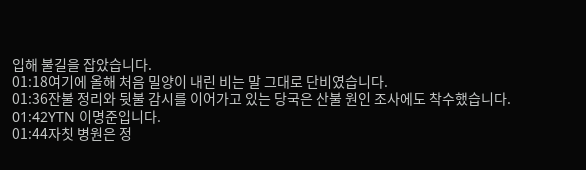입해 불길을 잡았습니다.
01:18여기에 올해 처음 밀양이 내린 비는 말 그대로 단비였습니다.
01:36잔불 정리와 뒷불 감시를 이어가고 있는 당국은 산불 원인 조사에도 착수했습니다.
01:42YTN 이명준입니다.
01:44자칫 병원은 정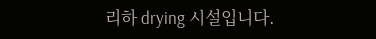리하 drying 시설입니다.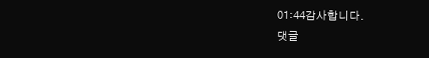01:44감사합니다.
댓글